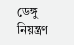ডেঙ্গু নিয়ন্ত্রণ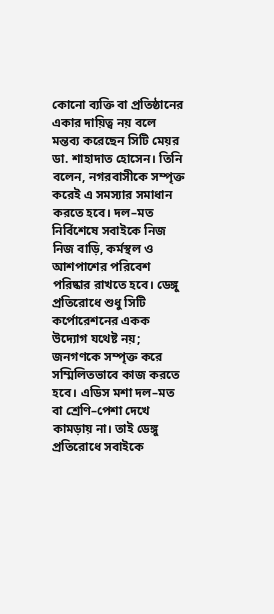কোনো ব্যক্তি বা প্রতিষ্ঠানের একার দায়িত্ব নয় বলে মন্তব্য করেছেন সিটি মেয়র ডা. শাহাদাত হোসেন। তিনি বলেন, নগরবাসীকে সম্পৃক্ত করেই এ সমস্যার সমাধান করতে হবে। দল–মত নির্বিশেষে সবাইকে নিজ নিজ বাড়ি, কর্মস্থল ও আশপাশের পরিবেশ পরিষ্কার রাখতে হবে। ডেঙ্গু প্রতিরোধে শুধু সিটি কর্পোরেশনের একক উদ্যোগ যথেষ্ট নয়; জনগণকে সম্পৃক্ত করে সম্মিলিতভাবে কাজ করতে হবে। এডিস মশা দল–মত বা শ্রেণি–পেশা দেখে কামড়ায় না। তাই ডেঙ্গু প্রতিরোধে সবাইকে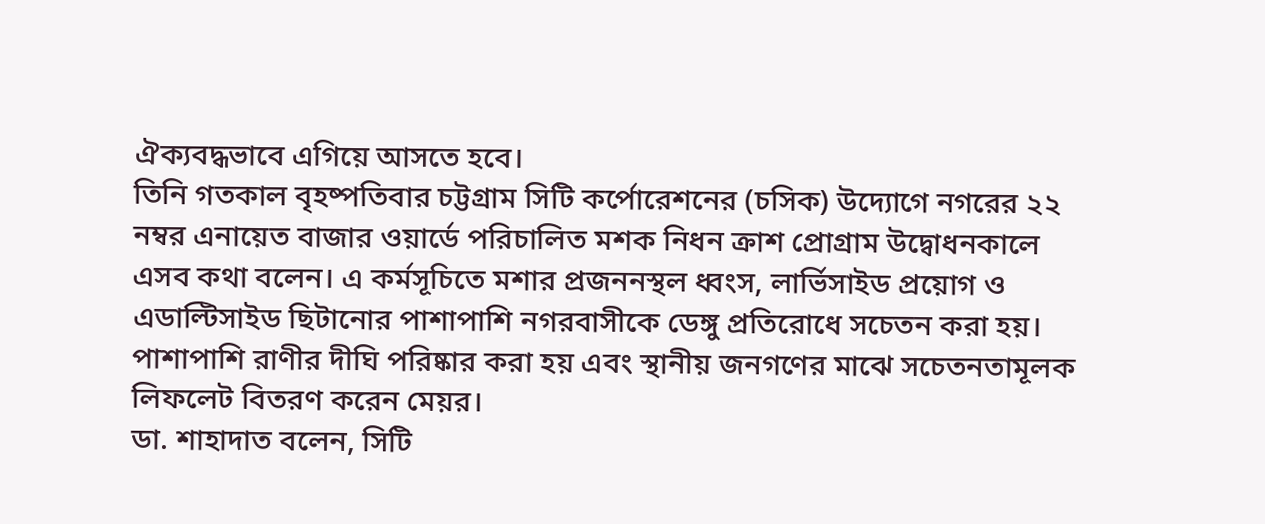ঐক্যবদ্ধভাবে এগিয়ে আসতে হবে।
তিনি গতকাল বৃহষ্পতিবার চট্টগ্রাম সিটি কর্পোরেশনের (চসিক) উদ্যোগে নগরের ২২ নম্বর এনায়েত বাজার ওয়ার্ডে পরিচালিত মশক নিধন ক্রাশ প্রোগ্রাম উদ্বোধনকালে এসব কথা বলেন। এ কর্মসূচিতে মশার প্রজননস্থল ধ্বংস, লার্ভিসাইড প্রয়োগ ও এডাল্টিসাইড ছিটানোর পাশাপাশি নগরবাসীকে ডেঙ্গু প্রতিরোধে সচেতন করা হয়। পাশাপাশি রাণীর দীঘি পরিষ্কার করা হয় এবং স্থানীয় জনগণের মাঝে সচেতনতামূলক লিফলেট বিতরণ করেন মেয়র।
ডা. শাহাদাত বলেন, সিটি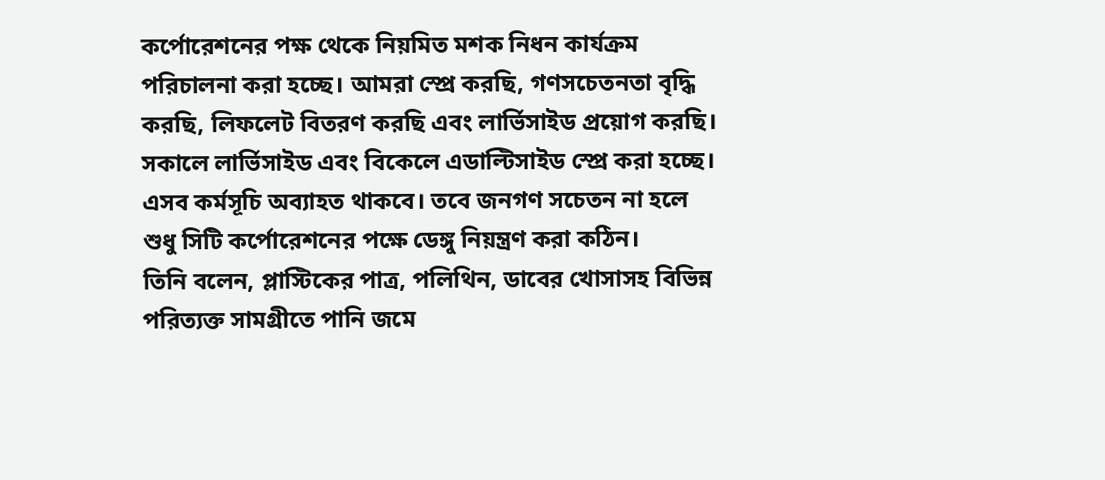কর্পোরেশনের পক্ষ থেকে নিয়মিত মশক নিধন কার্যক্রম পরিচালনা করা হচ্ছে। আমরা স্প্রে করছি, গণসচেতনতা বৃদ্ধি করছি, লিফলেট বিতরণ করছি এবং লার্ভিসাইড প্রয়োগ করছি। সকালে লার্ভিসাইড এবং বিকেলে এডাল্টিসাইড স্প্রে করা হচ্ছে। এসব কর্মসূচি অব্যাহত থাকবে। তবে জনগণ সচেতন না হলে শুধু সিটি কর্পোরেশনের পক্ষে ডেঙ্গু নিয়ন্ত্রণ করা কঠিন।
তিনি বলেন, প্লাস্টিকের পাত্র, পলিথিন, ডাবের খোসাসহ বিভিন্ন পরিত্যক্ত সামগ্রীতে পানি জমে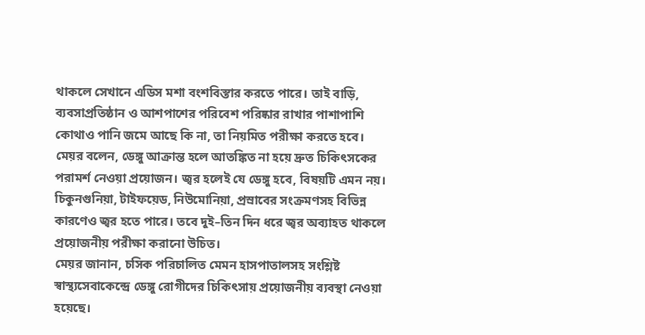থাকলে সেখানে এডিস মশা বংশবিস্তার করতে পারে। তাই বাড়ি, ব্যবসাপ্রতিষ্ঠান ও আশপাশের পরিবেশ পরিষ্কার রাখার পাশাপাশি কোথাও পানি জমে আছে কি না, তা নিয়মিত পরীক্ষা করতে হবে।
মেয়র বলেন, ডেঙ্গু আক্রান্ত হলে আতঙ্কিত না হয়ে দ্রুত চিকিৎসকের পরামর্শ নেওয়া প্রয়োজন। জ্বর হলেই যে ডেঙ্গু হবে, বিষয়টি এমন নয়। চিকুনগুনিয়া, টাইফয়েড, নিউমোনিয়া, প্রস্রাবের সংক্রমণসহ বিভিন্ন কারণেও জ্বর হতে পারে। তবে দুই–তিন দিন ধরে জ্বর অব্যাহত থাকলে প্রয়োজনীয় পরীক্ষা করানো উচিত।
মেয়র জানান, চসিক পরিচালিত মেমন হাসপাতালসহ সংশ্লিষ্ট স্বাস্থ্যসেবাকেন্দ্রে ডেঙ্গু রোগীদের চিকিৎসায় প্রয়োজনীয় ব্যবস্থা নেওয়া হয়েছে।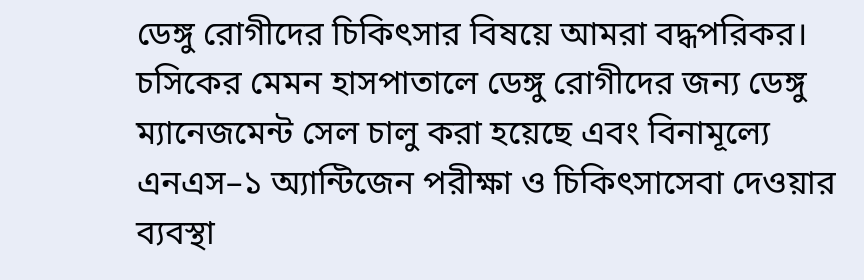ডেঙ্গু রোগীদের চিকিৎসার বিষয়ে আমরা বদ্ধপরিকর। চসিকের মেমন হাসপাতালে ডেঙ্গু রোগীদের জন্য ডেঙ্গু ম্যানেজমেন্ট সেল চালু করা হয়েছে এবং বিনামূল্যে এনএস–১ অ্যান্টিজেন পরীক্ষা ও চিকিৎসাসেবা দেওয়ার ব্যবস্থা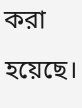করা হয়েছে।